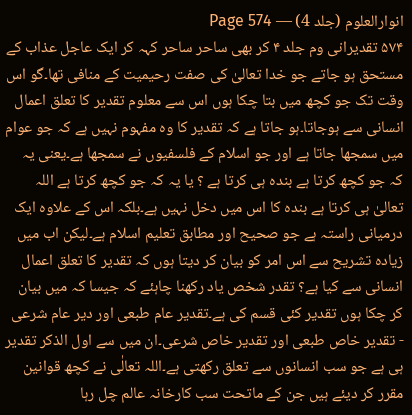انوارالعلوم (جلد 4) — Page 574
۵۷۴ تقدیرانی وم جلد ۴ کر بھی ساحر ساحر کہہ کر ایک عاجل عذاب کے مستحق ہو جاتے جو خدا تعالیٰ کی صفت رحیمیت کے منافی تھا۔گو اس وقت تک جو کچھ میں بتا چکا ہوں اس سے معلوم تقدیر کا تعلق اعمال انسانی سے ہوجاتا۔ہو جاتا ہے کہ تقدیر کا وہ مفہوم نہیں ہے کہ جو عوام میں سمجھا جاتا ہے اور جو اسلام کے فلسفیوں نے سمجھا ہے۔یعنی یہ کہ جو کچھ کرتا ہے بندہ ہی کرتا ہے ؟ یا یہ کہ جو کچھ کرتا ہے اللہ تعالیٰ ہی کرتا ہے بندہ کا اس میں دخل نہیں ہے۔بلکہ اس کے علاوہ ایک درمیانی راستہ ہے جو صحیح اور مطابق تعلیم اسلام ہے۔لیکن اب میں زیادہ تشریح سے اس امر کو بیان کر دیتا ہوں کہ تقدیر کا تعلق اعمال انسانی سے کیا ہے؟ تقدر شخص یاد رکھنا چاہئے کہ جیسا کہ میں بیان کر چکا ہوں تقدیر کئی قسم کی ہے۔تقدیر عام طبعی اور دير عام شرعی - تقدیر خاص طبعی اور تقدیر خاص شرعی۔ان میں سے اول الذکر تقدیر ہی ہے جو سب انسانوں سے تعلق رکھتی ہے۔اللہ تعالٰی نے کچھ قوانین مقرر کر دیئے ہیں جن کے ماتحت سب کارخانہ عالم چل رہا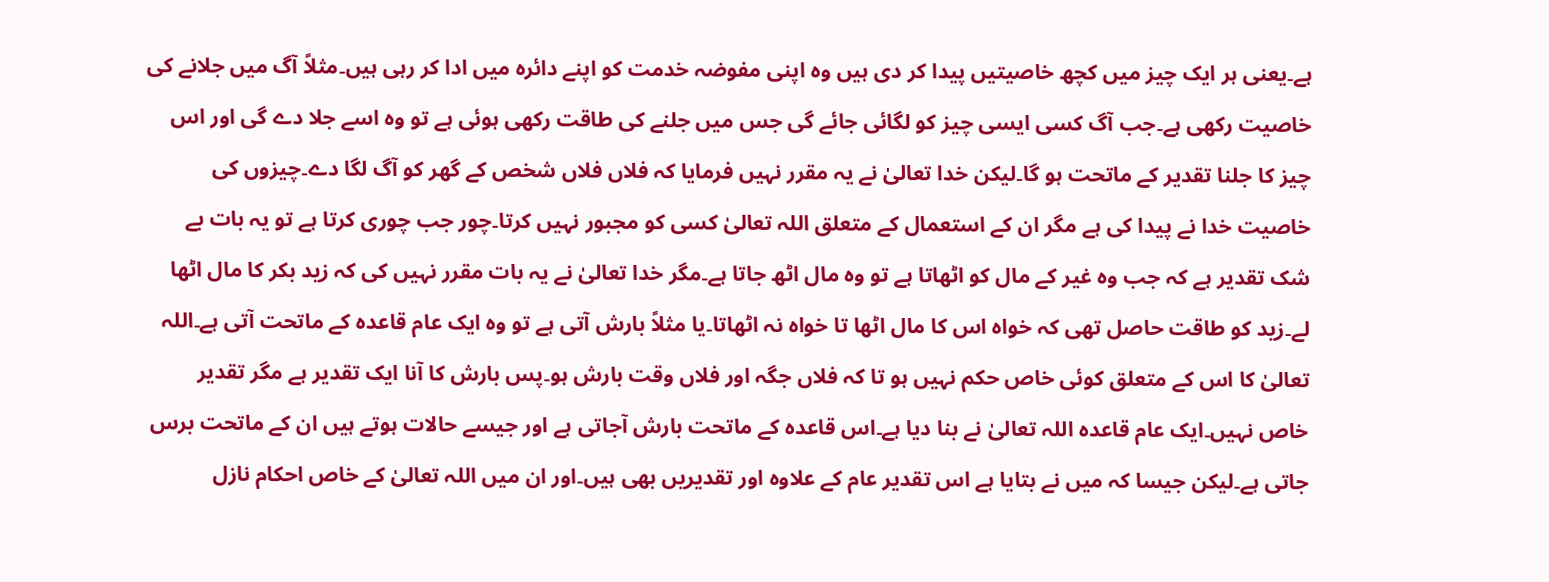ہے۔یعنی ہر ایک چیز میں کچھ خاصیتیں پیدا کر دی ہیں وہ اپنی مفوضہ خدمت کو اپنے دائرہ میں ادا کر رہی ہیں۔مثلاً آگ میں جلانے کی خاصیت رکھی ہے۔جب آگ کسی ایسی چیز کو لگائی جائے گی جس میں جلنے کی طاقت رکھی ہوئی ہے تو وہ اسے جلا دے گی اور اس چیز کا جلنا تقدیر کے ماتحت ہو گا۔لیکن خدا تعالیٰ نے یہ مقرر نہیں فرمایا کہ فلاں فلاں شخص کے گھر کو آگ لگا دے۔چیزوں کی خاصیت خدا نے پیدا کی ہے مگر ان کے استعمال کے متعلق اللہ تعالیٰ کسی کو مجبور نہیں کرتا۔چور جب چوری کرتا ہے تو یہ بات بے شک تقدیر ہے کہ جب وہ غیر کے مال کو اٹھاتا ہے تو وہ مال اٹھ جاتا ہے۔مگر خدا تعالیٰ نے یہ بات مقرر نہیں کی کہ زید بکر کا مال اٹھا لے۔زید کو طاقت حاصل تھی کہ خواہ اس کا مال اٹھا تا خواہ نہ اٹھاتا۔یا مثلاً بارش آتی ہے تو وہ ایک عام قاعدہ کے ماتحت آتی ہے۔اللہ تعالیٰ کا اس کے متعلق کوئی خاص حکم نہیں ہو تا کہ فلاں جگہ اور فلاں وقت بارش ہو۔پس بارش کا آنا ایک تقدیر ہے مگر تقدیر خاص نہیں۔ایک عام قاعدہ اللہ تعالیٰ نے بنا دیا ہے۔اس قاعدہ کے ماتحت بارش آجاتی ہے اور جیسے حالات ہوتے ہیں ان کے ماتحت برس جاتی ہے۔لیکن جیسا کہ میں نے بتایا ہے اس تقدیر عام کے علاوہ اور تقدیریں بھی ہیں۔اور ان میں اللہ تعالیٰ کے خاص احکام نازل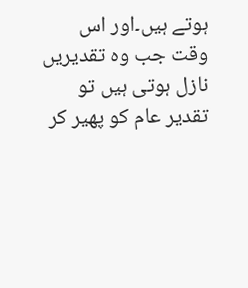ہوتے ہیں۔اور اس وقت جب وہ تقدیریں نازل ہوتی ہیں تو تقدیر عام کو پھیر کر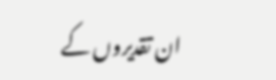ان تقدیروں کے